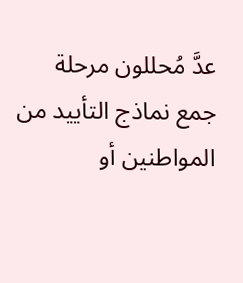عدَّ مُحللون مرحلة جمع نماذج التأييد من المواطنين أو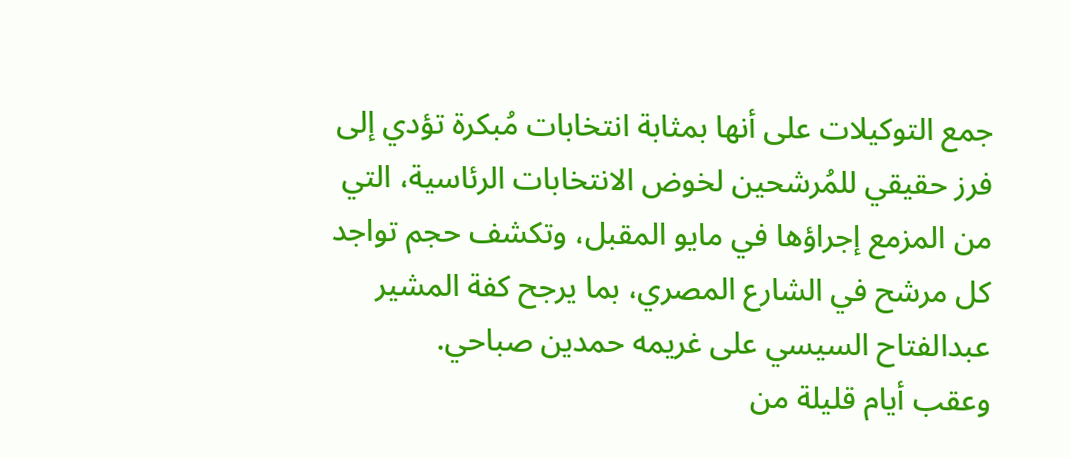جمع التوكيلات على أنها بمثابة انتخابات مُبكرة تؤدي إلى فرز حقيقي للمُرشحين لخوض الانتخابات الرئاسية، التي من المزمع إجراؤها في مايو المقبل، وتكشف حجم تواجد كل مرشح في الشارع المصري، بما يرجح كفة المشير عبدالفتاح السيسي على غريمه حمدين صباحي.
وعقب أيام قليلة من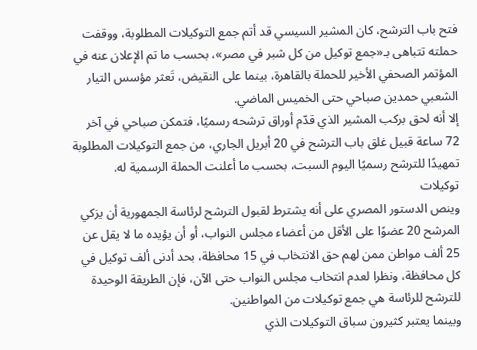فتح باب الترشح، كان المشير السيسي قد أتم جمع التوكيلات المطلوبة، ووقفت حملته تتباهى بـ«جمع توكيل من كل شبر في مصر»، بحسب ما تم الإعلان عنه في المؤتمر الصحفي الأخير للحملة بالقاهرة، بينما على النقيض، تَعثر مؤسس التيار الشعبي حمدين صباحي حتى الخميس الماضي.
إلا أنه لحق بركب المشير الذي قدّم أوراق ترشحه رسميًا، فتمكن صباحي في آخر 72 ساعة قبيل غلق باب الترشح في 20 أبريل الجاري، من جمع التوكيلات المطلوبة تمهيدًا للترشح رسميًا اليوم السبت، بحسب ما أعلنت الحملة الرسمية له.
توكيلات
وينص الدستور المصري على أنه يشترط لقبول الترشح لرئاسة الجمهورية أن يزكي المرشح 20 عضوًا على الأقل من أعضاء مجلس النواب، أو أن يؤيده ما لا يقل عن 25 ألف مواطن ممن لهم حق الانتخاب في 15 محافظة، بحد أدنى ألف توكيل في كل محافظة، ونظرا لعدم انتخاب مجلس النواب حتى الآن، فإن الطريقة الوحيدة للترشح للرئاسة هي جمع توكيلات من المواطنين.
وبينما يعتبر كثيرون سباق التوكيلات الذي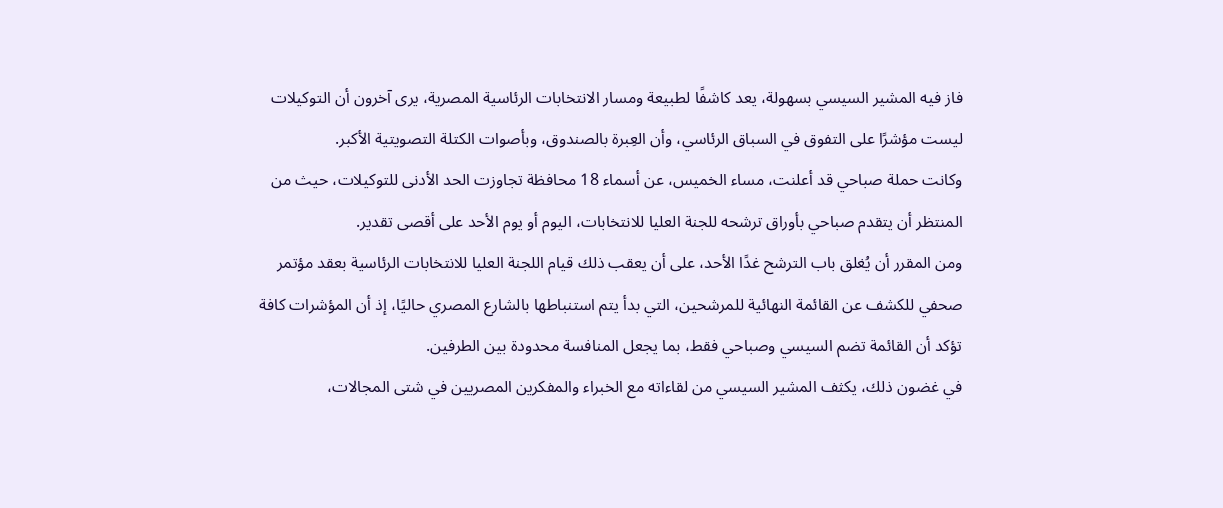فاز فيه المشير السيسي بسهولة، يعد كاشفًا لطبيعة ومسار الانتخابات الرئاسية المصرية، يرى آخرون أن التوكيلات ليست مؤشرًا على التفوق في السباق الرئاسي، وأن العِبرة بالصندوق، وبأصوات الكتلة التصويتية الأكبر.
وكانت حملة صباحي قد أعلنت، مساء الخميس، عن أسماء 18 محافظة تجاوزت الحد الأدنى للتوكيلات، حيث من المنتظر أن يتقدم صباحي بأوراق ترشحه للجنة العليا للانتخابات، اليوم أو يوم الأحد على أقصى تقدير.
ومن المقرر أن يُغلق باب الترشح غدًا الأحد، على أن يعقب ذلك قيام اللجنة العليا للانتخابات الرئاسية بعقد مؤتمر صحفي للكشف عن القائمة النهائية للمرشحين، التي بدأ يتم استنباطها بالشارع المصري حاليًا، إذ أن المؤشرات كافة تؤكد أن القائمة تضم السيسي وصباحي فقط، بما يجعل المنافسة محدودة بين الطرفين.
في غضون ذلك، يكثف المشير السيسي من لقاءاته مع الخبراء والمفكرين المصريين في شتى المجالات،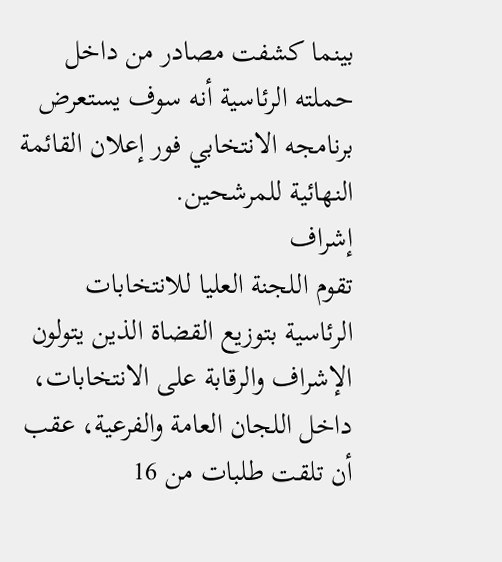بينما كشفت مصادر من داخل حملته الرئاسية أنه سوف يستعرض برنامجه الانتخابي فور إعلان القائمة النهائية للمرشحين.
إشراف
تقوم اللجنة العليا للانتخابات الرئاسية بتوزيع القضاة الذين يتولون الإشراف والرقابة على الانتخابات، داخل اللجان العامة والفرعية، عقب أن تلقت طلبات من 16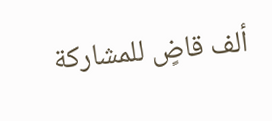ألف قاضٍ للمشاركة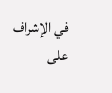في الإشراف على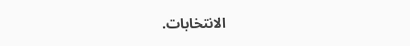الانتخابات.